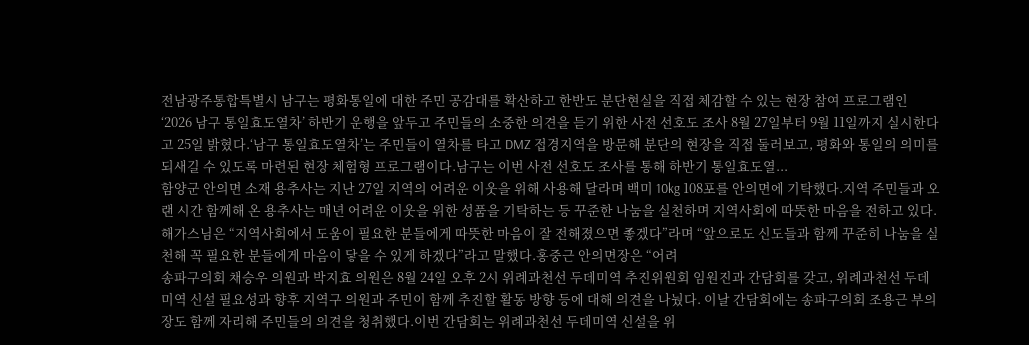전남광주통합특별시 남구는 평화통일에 대한 주민 공감대를 확산하고 한반도 분단현실을 직접 체감할 수 있는 현장 참여 프로그램인 ‘2026 남구 통일효도열차’ 하반기 운행을 앞두고 주민들의 소중한 의견을 듣기 위한 사전 선호도 조사 8월 27일부터 9월 11일까지 실시한다고 25일 밝혔다.‘남구 통일효도열차’는 주민들이 열차를 타고 DMZ 접경지역을 방문해 분단의 현장을 직접 둘러보고, 평화와 통일의 의미를 되새길 수 있도록 마련된 현장 체험형 프로그램이다.남구는 이번 사전 선호도 조사를 통해 하반기 통일효도열...
함양군 안의면 소재 용추사는 지난 27일 지역의 어려운 이웃을 위해 사용해 달라며 백미 10kg 108포를 안의면에 기탁했다.지역 주민들과 오랜 시간 함께해 온 용추사는 매년 어려운 이웃을 위한 성품을 기탁하는 등 꾸준한 나눔을 실천하며 지역사회에 따뜻한 마음을 전하고 있다.해가스님은 “지역사회에서 도움이 필요한 분들에게 따뜻한 마음이 잘 전해졌으면 좋겠다”라며 “앞으로도 신도들과 함께 꾸준히 나눔을 실천해 꼭 필요한 분들에게 마음이 닿을 수 있게 하겠다”라고 말했다.홍중근 안의면장은 “어려
송파구의회 채승우 의원과 박지효 의원은 8월 24일 오후 2시 위례과천선 두데미역 추진위원회 임원진과 간담회를 갖고, 위례과천선 두데미역 신설 필요성과 향후 지역구 의원과 주민이 함께 추진할 활동 방향 등에 대해 의견을 나눴다. 이날 간담회에는 송파구의회 조용근 부의장도 함께 자리해 주민들의 의견을 청취했다.이번 간담회는 위례과천선 두데미역 신설을 위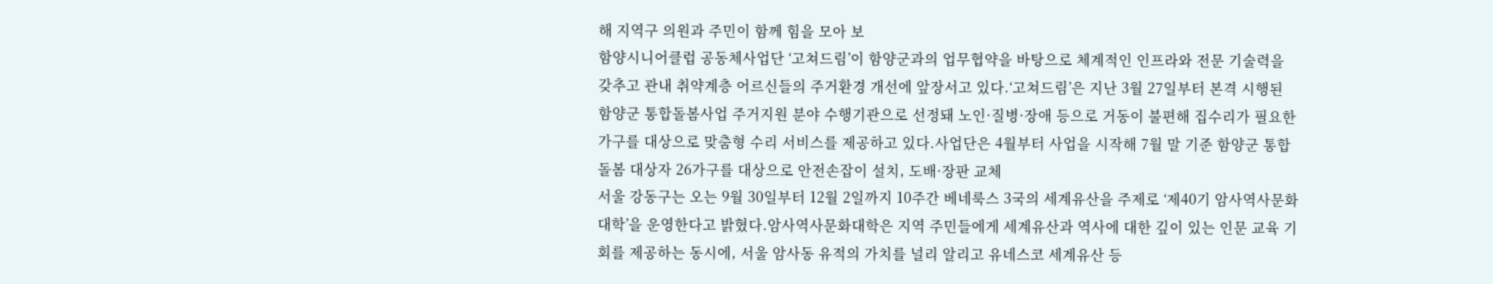해 지역구 의원과 주민이 함께 힘을 모아 보
함양시니어클럽 공동체사업단 ‘고쳐드림’이 함양군과의 업무협약을 바탕으로 체계적인 인프라와 전문 기술력을 갖추고 관내 취약계층 어르신들의 주거환경 개선에 앞장서고 있다.‘고쳐드림’은 지난 3월 27일부터 본격 시행된 함양군 통합돌봄사업 주거지원 분야 수행기관으로 선정돼 노인·질병·장애 등으로 거동이 불편해 집수리가 필요한 가구를 대상으로 맞춤형 수리 서비스를 제공하고 있다.사업단은 4월부터 사업을 시작해 7월 말 기준 함양군 통합돌봄 대상자 26가구를 대상으로 안전손잡이 설치, 도배·장판 교체
서울 강동구는 오는 9월 30일부터 12월 2일까지 10주간 베네룩스 3국의 세계유산을 주제로 ‘제40기 암사역사문화대학’을 운영한다고 밝혔다.암사역사문화대학은 지역 주민들에게 세계유산과 역사에 대한 깊이 있는 인문 교육 기회를 제공하는 동시에, 서울 암사동 유적의 가치를 널리 알리고 유네스코 세계유산 등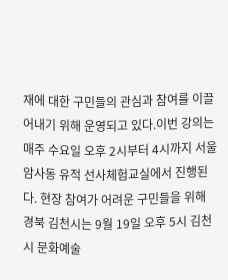재에 대한 구민들의 관심과 참여를 이끌어내기 위해 운영되고 있다.이번 강의는 매주 수요일 오후 2시부터 4시까지 서울 암사동 유적 선사체험교실에서 진행된다. 현장 참여가 어려운 구민들을 위해
경북 김천시는 9월 19일 오후 5시 김천시 문화예술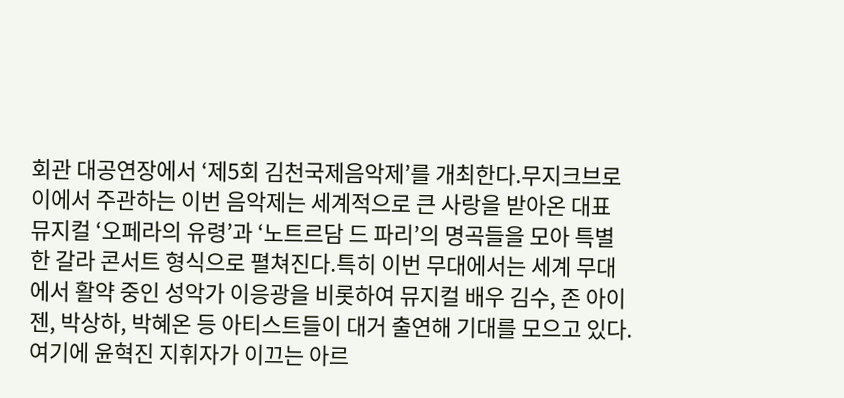회관 대공연장에서 ‘제5회 김천국제음악제’를 개최한다.무지크브로이에서 주관하는 이번 음악제는 세계적으로 큰 사랑을 받아온 대표 뮤지컬 ‘오페라의 유령’과 ‘노트르담 드 파리’의 명곡들을 모아 특별한 갈라 콘서트 형식으로 펼쳐진다.특히 이번 무대에서는 세계 무대에서 활약 중인 성악가 이응광을 비롯하여 뮤지컬 배우 김수, 존 아이젠, 박상하, 박혜온 등 아티스트들이 대거 출연해 기대를 모으고 있다. 여기에 윤혁진 지휘자가 이끄는 아르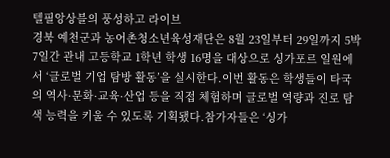텔필앙상블의 풍성하고 라이브
경북 예천군과 농어촌청소년육성재단은 8월 23일부터 29일까지 5박 7일간 관내 고등학교 1학년 학생 16명을 대상으로 싱가포르 일원에서 ‘글로벌 기업 탐방 활동’을 실시한다.이번 활동은 학생들이 타국의 역사·문화·교육·산업 등을 직접 체험하며 글로벌 역량과 진로 탐색 능력을 키울 수 있도록 기획됐다.참가자들은 ‘싱가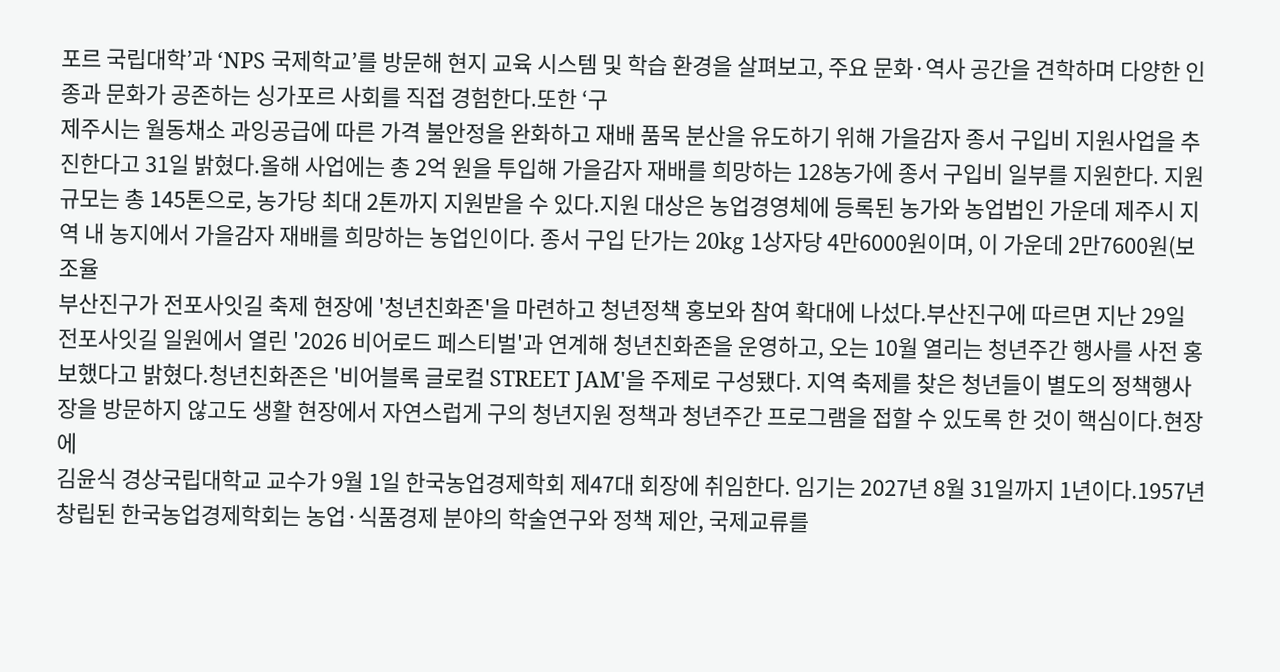포르 국립대학’과 ‘NPS 국제학교’를 방문해 현지 교육 시스템 및 학습 환경을 살펴보고, 주요 문화·역사 공간을 견학하며 다양한 인종과 문화가 공존하는 싱가포르 사회를 직접 경험한다.또한 ‘구
제주시는 월동채소 과잉공급에 따른 가격 불안정을 완화하고 재배 품목 분산을 유도하기 위해 가을감자 종서 구입비 지원사업을 추진한다고 31일 밝혔다.올해 사업에는 총 2억 원을 투입해 가을감자 재배를 희망하는 128농가에 종서 구입비 일부를 지원한다. 지원 규모는 총 145톤으로, 농가당 최대 2톤까지 지원받을 수 있다.지원 대상은 농업경영체에 등록된 농가와 농업법인 가운데 제주시 지역 내 농지에서 가을감자 재배를 희망하는 농업인이다. 종서 구입 단가는 20kg 1상자당 4만6000원이며, 이 가운데 2만7600원(보조율
부산진구가 전포사잇길 축제 현장에 '청년친화존'을 마련하고 청년정책 홍보와 참여 확대에 나섰다.부산진구에 따르면 지난 29일 전포사잇길 일원에서 열린 '2026 비어로드 페스티벌'과 연계해 청년친화존을 운영하고, 오는 10월 열리는 청년주간 행사를 사전 홍보했다고 밝혔다.청년친화존은 '비어블록 글로컬 STREET JAM'을 주제로 구성됐다. 지역 축제를 찾은 청년들이 별도의 정책행사장을 방문하지 않고도 생활 현장에서 자연스럽게 구의 청년지원 정책과 청년주간 프로그램을 접할 수 있도록 한 것이 핵심이다.현장에
김윤식 경상국립대학교 교수가 9월 1일 한국농업경제학회 제47대 회장에 취임한다. 임기는 2027년 8월 31일까지 1년이다.1957년 창립된 한국농업경제학회는 농업·식품경제 분야의 학술연구와 정책 제안, 국제교류를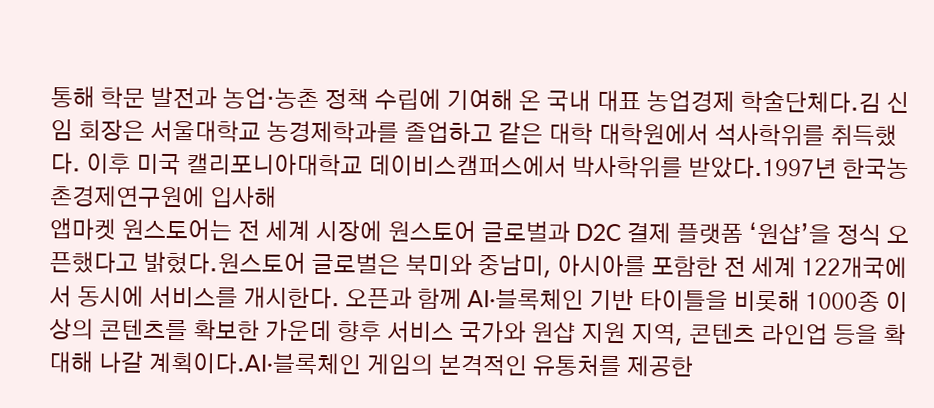통해 학문 발전과 농업·농촌 정책 수립에 기여해 온 국내 대표 농업경제 학술단체다.김 신임 회장은 서울대학교 농경제학과를 졸업하고 같은 대학 대학원에서 석사학위를 취득했다. 이후 미국 캘리포니아대학교 데이비스캠퍼스에서 박사학위를 받았다.1997년 한국농촌경제연구원에 입사해
앱마켓 원스토어는 전 세계 시장에 원스토어 글로벌과 D2C 결제 플랫폼 ‘원샵’을 정식 오픈했다고 밝혔다.원스토어 글로벌은 북미와 중남미, 아시아를 포함한 전 세계 122개국에서 동시에 서비스를 개시한다. 오픈과 함께 AI·블록체인 기반 타이틀을 비롯해 1000종 이상의 콘텐츠를 확보한 가운데 향후 서비스 국가와 원샵 지원 지역, 콘텐츠 라인업 등을 확대해 나갈 계획이다.AI·블록체인 게임의 본격적인 유통처를 제공한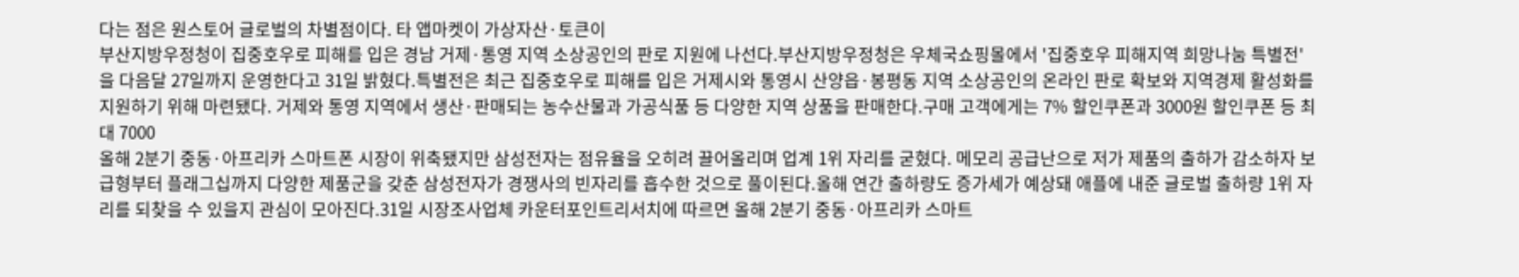다는 점은 원스토어 글로벌의 차별점이다. 타 앱마켓이 가상자산·토큰이
부산지방우정청이 집중호우로 피해를 입은 경남 거제·통영 지역 소상공인의 판로 지원에 나선다.부산지방우정청은 우체국쇼핑몰에서 '집중호우 피해지역 희망나눔 특별전'을 다음달 27일까지 운영한다고 31일 밝혔다.특별전은 최근 집중호우로 피해를 입은 거제시와 통영시 산양읍·봉평동 지역 소상공인의 온라인 판로 확보와 지역경제 활성화를 지원하기 위해 마련됐다. 거제와 통영 지역에서 생산·판매되는 농수산물과 가공식품 등 다양한 지역 상품을 판매한다.구매 고객에게는 7% 할인쿠폰과 3000원 할인쿠폰 등 최대 7000
올해 2분기 중동·아프리카 스마트폰 시장이 위축됐지만 삼성전자는 점유율을 오히려 끌어올리며 업계 1위 자리를 굳혔다. 메모리 공급난으로 저가 제품의 출하가 감소하자 보급형부터 플래그십까지 다양한 제품군을 갖춘 삼성전자가 경쟁사의 빈자리를 흡수한 것으로 풀이된다.올해 연간 출하량도 증가세가 예상돼 애플에 내준 글로벌 출하량 1위 자리를 되찾을 수 있을지 관심이 모아진다.31일 시장조사업체 카운터포인트리서치에 따르면 올해 2분기 중동·아프리카 스마트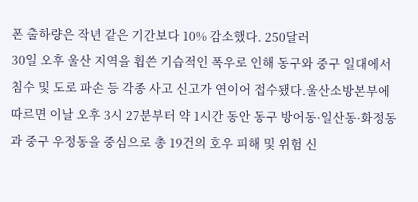폰 출하량은 작년 같은 기간보다 10% 감소했다. 250달러
30일 오후 울산 지역을 휩쓴 기습적인 폭우로 인해 동구와 중구 일대에서 침수 및 도로 파손 등 각종 사고 신고가 연이어 접수됐다.울산소방본부에 따르면 이날 오후 3시 27분부터 약 1시간 동안 동구 방어동·일산동·화정동과 중구 우정동을 중심으로 총 19건의 호우 피해 및 위험 신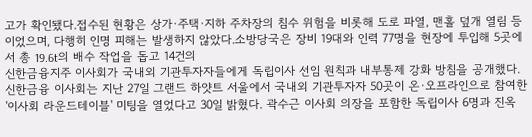고가 확인됐다.접수된 현황은 상가·주택·지하 주차장의 침수 위험을 비롯해 도로 파열, 맨홀 덮개 열림 등이었으며, 다행히 인명 피해는 발생하지 않았다.소방당국은 장비 19대와 인력 77명을 현장에 투입해 5곳에서 총 19.6t의 배수 작업을 돕고 14건의
신한금융지주 이사회가 국내외 기관투자자들에게 독립이사 선임 원칙과 내부통제 강화 방침을 공개했다.신한금융 이사회는 지난 27일 그랜드 하얏트 서울에서 국내외 기관투자자 50곳이 온·오프라인으로 참여한 '이사회 라운드테이블' 미팅을 열었다고 30일 밝혔다. 곽수근 이사회 의장을 포함한 독립이사 6명과 진옥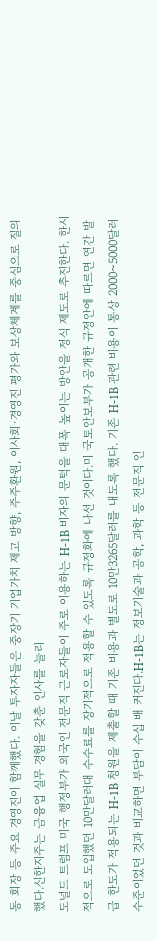동 회장 등 주요 경영진이 함께했다. 이날 투자자들은 중장기 기업가치 제고 방향, 주주환원, 이사회·경영진 평가와 보상체계를 중심으로 질의했다.신한지주는 금융업 실무 경험을 갖춘 인사를 늘리
도널드 트럼프 미국 행정부가 외국인 전문직 근로자들이 주로 이용하는 H-1B 비자의 문턱을 대폭 높이는 방안을 정식 제도로 추진한다. 한시적으로 도입했던 10만달러대 수수료를 장기적으로 적용할 수 있도록 규정화에 나선 것이다.미 국토안보부가 공개한 규정안에 따르면 연간 발급 한도가 적용되는 H-1B 청원을 제출할 때 기존 비용과 별도로 10만3265달러를 내도록 했다. 기존 H-1B 관련 비용이 통상 2000~5000달러 수준이었던 것과 비교하면 부담이 수십 배 커진다.H-1B는 정보기술과 공학, 과학 등 전문직 인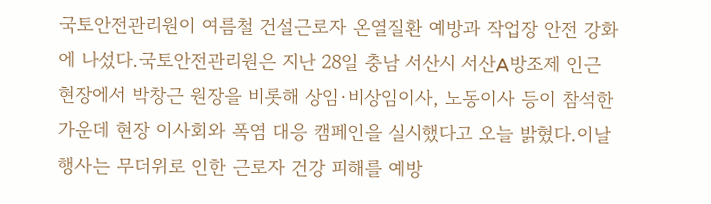국토안전관리원이 여름철 건설근로자 온열질환 예방과 작업장 안전 강화에 나섰다.국토안전관리원은 지난 28일 충남 서산시 서산A방조제 인근 현장에서 박창근 원장을 비롯해 상임·비상임이사, 노동이사 등이 참석한 가운데 현장 이사회와 폭염 대응 캠페인을 실시했다고 오늘 밝혔다.이날 행사는 무더위로 인한 근로자 건강 피해를 예방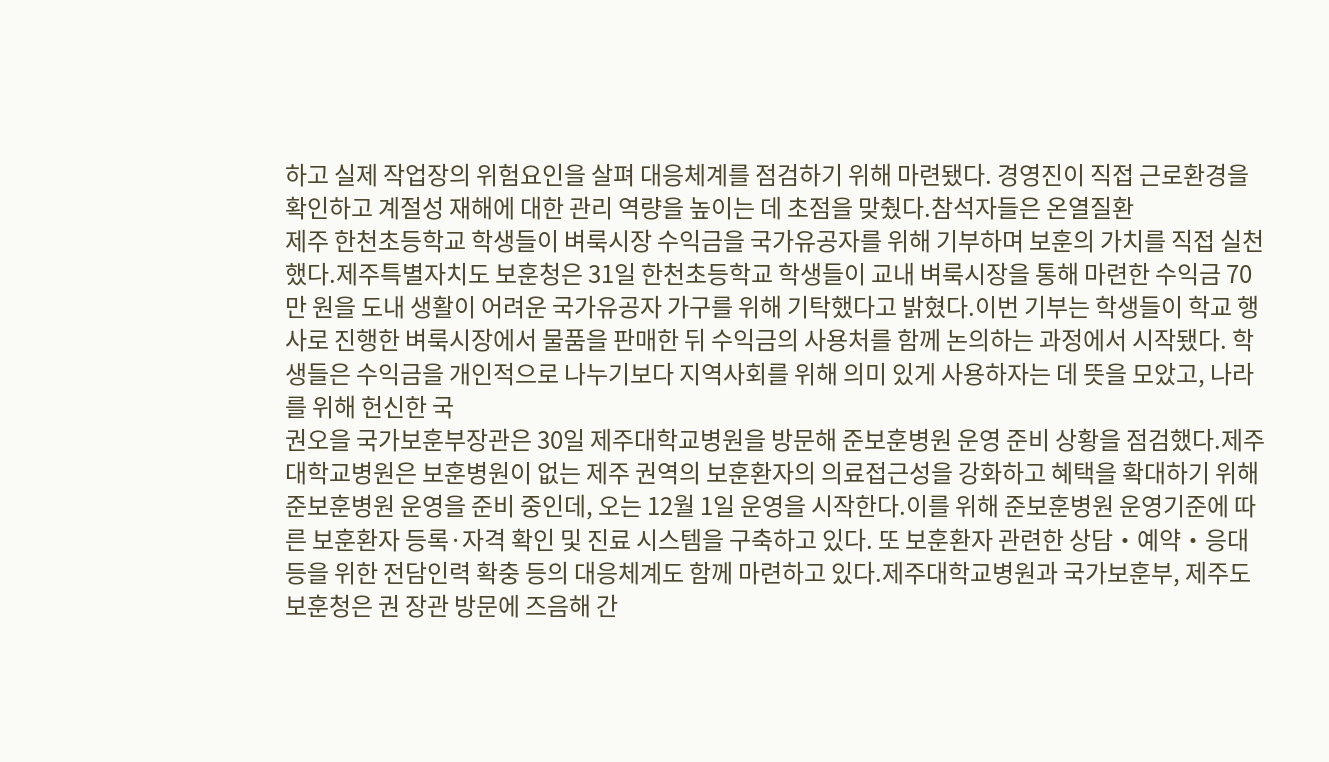하고 실제 작업장의 위험요인을 살펴 대응체계를 점검하기 위해 마련됐다. 경영진이 직접 근로환경을 확인하고 계절성 재해에 대한 관리 역량을 높이는 데 초점을 맞췄다.참석자들은 온열질환
제주 한천초등학교 학생들이 벼룩시장 수익금을 국가유공자를 위해 기부하며 보훈의 가치를 직접 실천했다.제주특별자치도 보훈청은 31일 한천초등학교 학생들이 교내 벼룩시장을 통해 마련한 수익금 70만 원을 도내 생활이 어려운 국가유공자 가구를 위해 기탁했다고 밝혔다.이번 기부는 학생들이 학교 행사로 진행한 벼룩시장에서 물품을 판매한 뒤 수익금의 사용처를 함께 논의하는 과정에서 시작됐다. 학생들은 수익금을 개인적으로 나누기보다 지역사회를 위해 의미 있게 사용하자는 데 뜻을 모았고, 나라를 위해 헌신한 국
권오을 국가보훈부장관은 30일 제주대학교병원을 방문해 준보훈병원 운영 준비 상황을 점검했다.제주대학교병원은 보훈병원이 없는 제주 권역의 보훈환자의 의료접근성을 강화하고 혜택을 확대하기 위해 준보훈병원 운영을 준비 중인데, 오는 12월 1일 운영을 시작한다.이를 위해 준보훈병원 운영기준에 따른 보훈환자 등록·자격 확인 및 진료 시스템을 구축하고 있다. 또 보훈환자 관련한 상담‧예약‧응대 등을 위한 전담인력 확충 등의 대응체계도 함께 마련하고 있다.제주대학교병원과 국가보훈부, 제주도보훈청은 권 장관 방문에 즈음해 간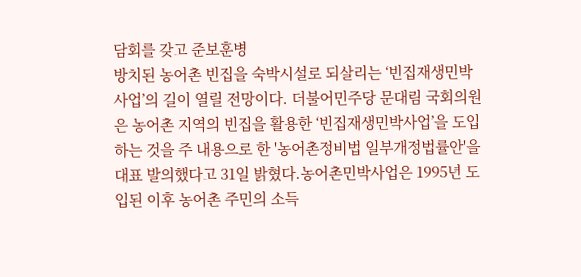담회를 갖고 준보훈병
방치된 농어촌 빈집을 숙박시설로 되살리는 ‘빈집재생민박사업’의 길이 열릴 전망이다. 더불어민주당 문대림 국회의원은 농어촌 지역의 빈집을 활용한 ‘빈집재생민박사업’을 도입하는 것을 주 내용으로 한 '농어촌정비법 일부개정법률안'을 대표 발의했다고 31일 밝혔다.농어촌민박사업은 1995년 도입된 이후 농어촌 주민의 소득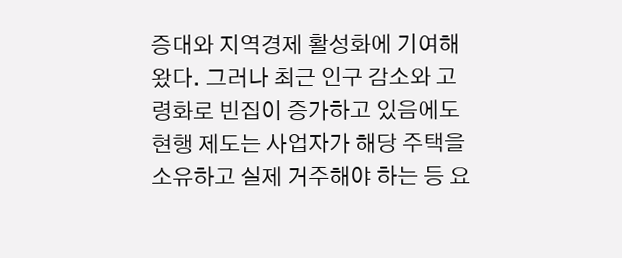증대와 지역경제 활성화에 기여해 왔다. 그러나 최근 인구 감소와 고령화로 빈집이 증가하고 있음에도 현행 제도는 사업자가 해당 주택을 소유하고 실제 거주해야 하는 등 요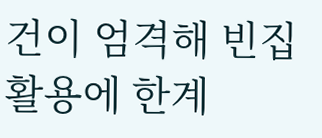건이 엄격해 빈집 활용에 한계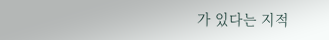가 있다는 지적